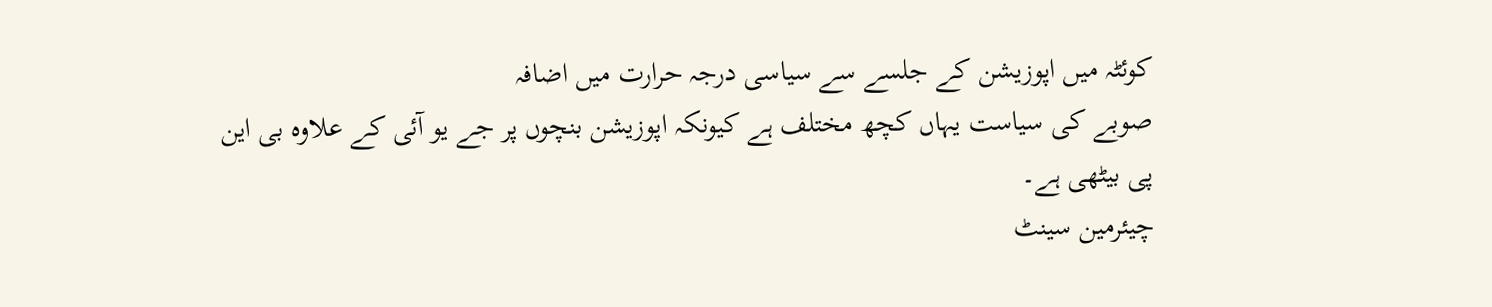کوئٹہ میں اپوزیشن کے جلسے سے سیاسی درجہ حرارت میں اضافہ
صوبے کی سیاست یہاں کچھ مختلف ہے کیونکہ اپوزیشن بنچوں پر جے یو آئی کے علاوہ بی این پی بیٹھی ہے۔
چیئرمین سینٹ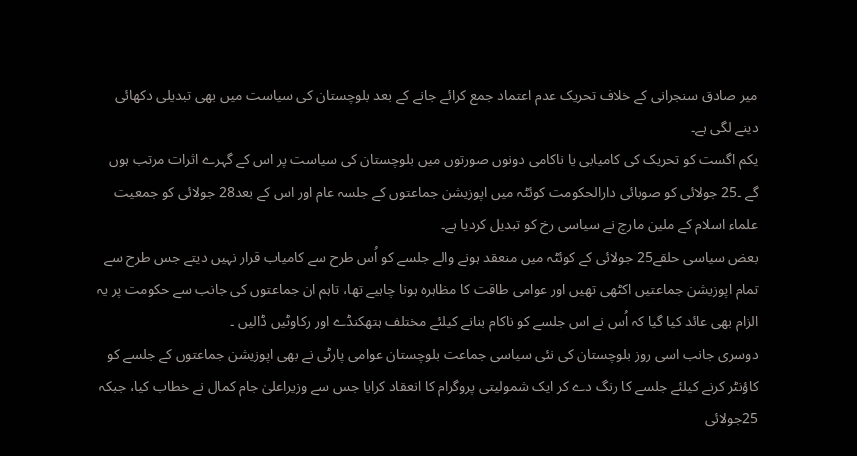میر صادق سنجرانی کے خلاف تحریک عدم اعتماد جمع کرائے جانے کے بعد بلوچستان کی سیاست میں بھی تبدیلی دکھائی دینے لگی ہے۔
یکم اگست کو تحریک کی کامیابی یا ناکامی دونوں صورتوں میں بلوچستان کی سیاست پر اس کے گہرے اثرات مرتب ہوں گے ۔25 جولائی کو صوبائی دارالحکومت کوئٹہ میں اپوزیشن جماعتوں کے جلسہ عام اور اس کے بعد28 جولائی کو جمعیت علماء اسلام کے ملین مارچ نے سیاسی رخ کو تبدیل کردیا ہے۔
بعض سیاسی حلقے25 جولائی کے کوئٹہ میں منعقد ہونے والے جلسے کو اُس طرح سے کامیاب قرار نہیں دیتے جس طرح سے تمام اپوزیشن جماعتیں اکٹھی تھیں اور عوامی طاقت کا مظاہرہ ہونا چاہیے تھا، تاہم ان جماعتوں کی جانب سے حکومت پر یہ الزام بھی عائد کیا گیا کہ اُس نے اس جلسے کو ناکام بنانے کیلئے مختلف ہتھکنڈے اور رکاوٹیں ڈالیں ۔
دوسری جانب اسی روز بلوچستان کی نئی سیاسی جماعت بلوچستان عوامی پارٹی نے بھی اپوزیشن جماعتوں کے جلسے کو کاؤنٹر کرنے کیلئے جلسے کا رنگ دے کر ایک شمولیتی پروگرام کا انعقاد کرایا جس سے وزیراعلیٰ جام کمال نے خطاب کیا، جبکہ 25جولائی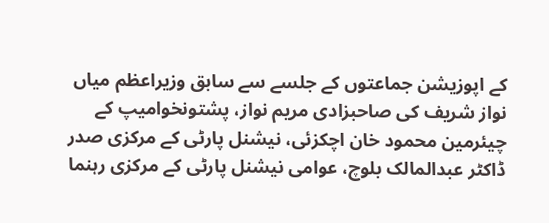کے اپوزیشن جماعتوں کے جلسے سے سابق وزیراعظم میاں نواز شریف کی صاحبزادی مریم نواز، پشتونخوامیپ کے چیئرمین محمود خان اچکزئی، نیشنل پارٹی کے مرکزی صدر ڈاکٹر عبدالمالک بلوچ، عوامی نیشنل پارٹی کے مرکزی رہنما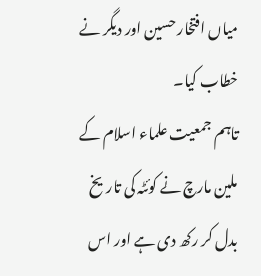میاں افتخار حسین اور دیگر نے خطاب کیا۔
تاہم جمعیت علماء اسلام کے ملین مارچ نے کوئٹہ کی تاریخ بدل کر رکھ دی ہے اور اس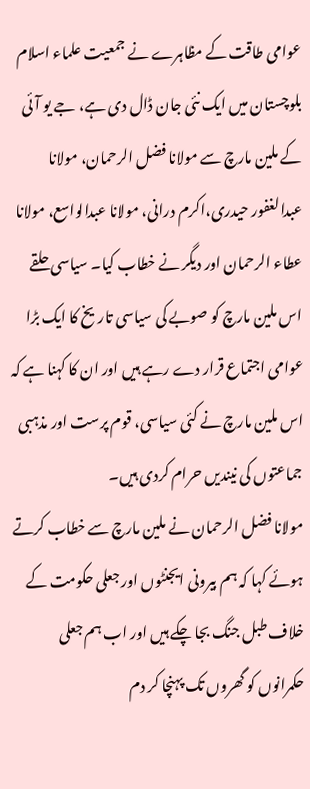عوامی طاقت کے مظاہرے نے جمعیت علماء اسلام بلوچستان میں ایک نئی جان ڈال دی ہے، جے یو آئی کے ملین مارچ سے مولانا فضل الرحمان، مولانا عبدالغفور حیدری،اکرم درانی، مولانا عبدالواسع، مولانا عطاء الرحمان اور دیگر نے خطاب کیا۔ سیاسی حلقے اس ملین مارچ کو صوبے کی سیاسی تاریخ کا ایک بڑا عوامی اجتماع قرار دے رہے ہیں اور ان کا کہنا ہے کہ اس ملین مارچ نے کئی سیاسی، قوم پرست اور مذہبی جماعتوں کی نیندیں حرام کردی ہیں۔
مولانا فضل الرحمان نے ملین مارچ سے خطاب کرتے ہوئے کہا کہ ہم بیرونی ایجنٹوں اور جعلی حکومت کے خلاف طبل جنگ بجا چکے ہیں اور اب ہم جعلی حکمرانوں کو گھروں تک پہنچا کر دم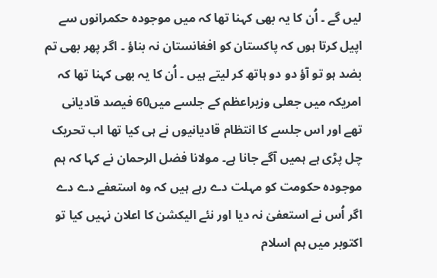لیں گے ۔ اُن کا یہ بھی کہنا تھا کہ میں موجودہ حکمرانوں سے اپیل کرتا ہوں کہ پاکستان کو افغانستان نہ بناؤ ۔ اگر پھر بھی تم بضد ہو تو آؤ دو دو ہاتھ کر لیتے ہیں ۔ اُن کا یہ بھی کہنا تھا کہ امریکہ میں جعلی وزیراعظم کے جلسے میں60 فیصد قادیانی تھے اور اس جلسے کا انتظام قادیانیوں نے ہی کیا تھا اب تحریک چل پڑی ہے ہمیں آگے جانا ہے۔ مولانا فضل الرحمان نے کہا کہ ہم موجودہ حکومت کو مہلت دے رہے ہیں کہ وہ استعفے دے دے اگر اُس نے استعفیٰ نہ دیا اور نئے الیکشن کا اعلان نہیں کیا تو اکتوبر میں ہم اسلام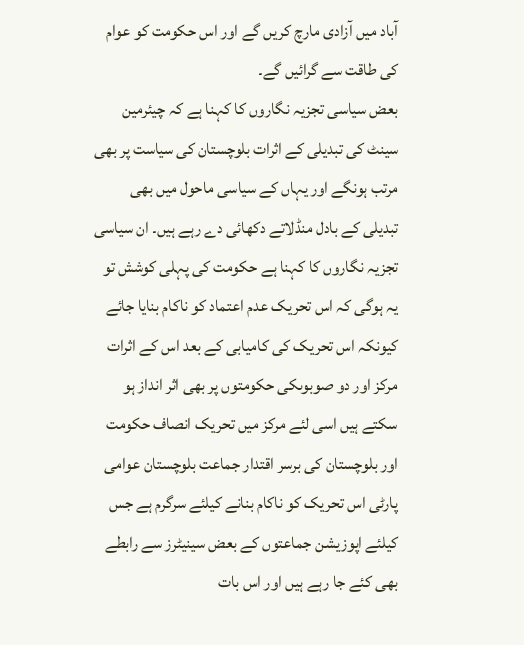آباد میں آزادی مارچ کریں گے اور اس حکومت کو عوام کی طاقت سے گرائیں گے۔
بعض سیاسی تجزیہ نگاروں کا کہنا ہے کہ چیئرمین سینٹ کی تبدیلی کے اثرات بلوچستان کی سیاست پر بھی مرتب ہونگے اور یہاں کے سیاسی ماحول میں بھی تبدیلی کے بادل منڈلاتے دکھائی دے رہے ہیں۔ ان سیاسی تجزیہ نگاروں کا کہنا ہے حکومت کی پہلی کوشش تو یہ ہوگی کہ اس تحریک عدم اعتماد کو ناکام بنایا جائے کیونکہ اس تحریک کی کامیابی کے بعد اس کے اثرات مرکز اور دو صوبوںکی حکومتوں پر بھی اثر انداز ہو سکتے ہیں اسی لئے مرکز میں تحریک انصاف حکومت اور بلوچستان کی برسر اقتدار جماعت بلوچستان عوامی پارٹی اس تحریک کو ناکام بنانے کیلئے سرگرم ہے جس کیلئے اپوزیشن جماعتوں کے بعض سینیٹرز سے رابطے بھی کئے جا رہے ہیں اور اس بات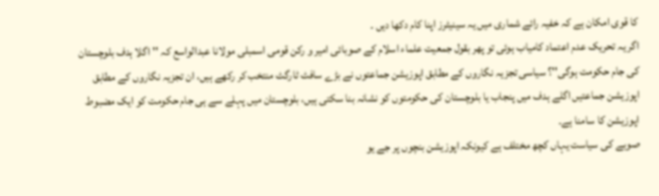کا قوی امکان ہے کہ خفیہ رائے شماری میں یہ سینیٹرز اپنا کام دکھا دیں ۔
اگر یہ تحریک عدم اعتماد کامیاب ہوئی تو پھر بقول جمعیت علماء اسلام کے صوبائی امیر و رکن قومی اسمبلی مولانا عبدالواسع کہ ''اگلا ہدف بلوچستان کی جام حکومت ہوگی''؟ سیاسی تجزیہ نگاروں کے مطابق اپوزیشن جماعتوں نے بڑے سافٹ ٹارگٹ منتخب کر رکھے ہیں، ان تجزیہ نگاروں کے مطابق اپوزیشن جماعتیں اگلے ہدف میں پنجاب یا بلوچستان کی حکومتوں کو نشانہ بنا سکتی ہیں، بلوچستان میں پہلے سے ہی جام حکومت کو ایک مضبوط اپوزیشن کا سامنا ہے۔
صوبے کی سیاست یہاں کچھ مختلف ہے کیونکہ اپوزیشن بنچوں پر جے یو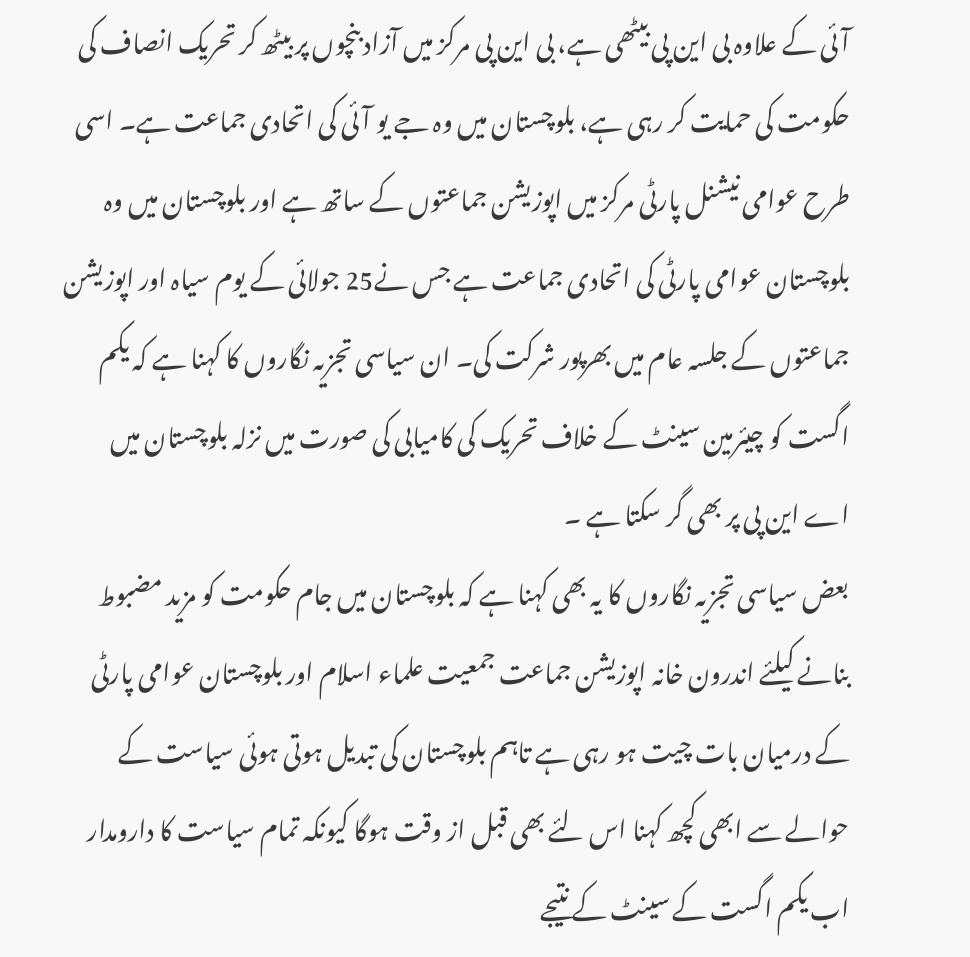آئی کے علاوہ بی این پی بیٹھی ہے، بی این پی مرکز میں آزاد بنچوں پر بیٹھ کر تحریک انصاف کی حکومت کی حمایت کر رہی ہے، بلوچستان میں وہ جے یو آئی کی اتحادی جماعت ہے۔ اسی طرح عوامی نیشنل پارٹی مرکز میں اپوزیشن جماعتوں کے ساتھ ہے اور بلوچستان میں وہ بلوچستان عوامی پارٹی کی اتحادی جماعت ہے جس نے25 جولائی کے یوم سیاہ اور اپوزیشن جماعتوں کے جلسہ عام میں بھرپور شرکت کی۔ ان سیاسی تجزیہ نگاروں کا کہنا ہے کہ یکم اگست کو چیئرمین سینٹ کے خلاف تحریک کی کامیابی کی صورت میں نزلہ بلوچستان میں اے این پی پر بھی گر سکتا ہے ۔
بعض سیاسی تجزیہ نگاروں کا یہ بھی کہنا ہے کہ بلوچستان میں جام حکومت کو مزید مضبوط بنانے کیلئے اندرون خانہ اپوزیشن جماعت جمعیت علماء اسلام اور بلوچستان عوامی پارٹی کے درمیان بات چیت ہو رہی ہے تاہم بلوچستان کی تبدیل ہوتی ہوئی سیاست کے حوالے سے ابھی کچھ کہنا اس لئے بھی قبل از وقت ہوگا کیونکہ تمام سیاست کا دارومدار اب یکم اگست کے سینٹ کے نتیجے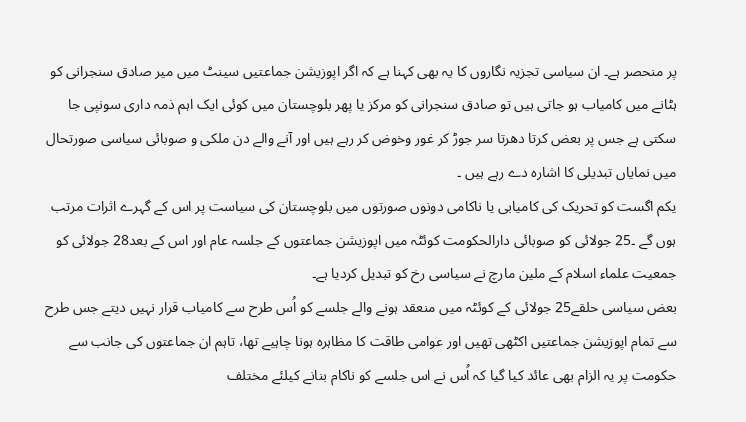پر منحصر ہے۔ ان سیاسی تجزیہ نگاروں کا یہ بھی کہنا ہے کہ اگر اپوزیشن جماعتیں سینٹ میں میر صادق سنجرانی کو ہٹانے میں کامیاب ہو جاتی ہیں تو صادق سنجرانی کو مرکز یا پھر بلوچستان میں کوئی ایک اہم ذمہ داری سونپی جا سکتی ہے جس پر بعض کرتا دھرتا سر جوڑ کر غور وخوض کر رہے ہیں اور آنے والے دن ملکی و صوبائی سیاسی صورتحال میں نمایاں تبدیلی کا اشارہ دے رہے ہیں ۔
یکم اگست کو تحریک کی کامیابی یا ناکامی دونوں صورتوں میں بلوچستان کی سیاست پر اس کے گہرے اثرات مرتب ہوں گے ۔25 جولائی کو صوبائی دارالحکومت کوئٹہ میں اپوزیشن جماعتوں کے جلسہ عام اور اس کے بعد28 جولائی کو جمعیت علماء اسلام کے ملین مارچ نے سیاسی رخ کو تبدیل کردیا ہے۔
بعض سیاسی حلقے25 جولائی کے کوئٹہ میں منعقد ہونے والے جلسے کو اُس طرح سے کامیاب قرار نہیں دیتے جس طرح سے تمام اپوزیشن جماعتیں اکٹھی تھیں اور عوامی طاقت کا مظاہرہ ہونا چاہیے تھا، تاہم ان جماعتوں کی جانب سے حکومت پر یہ الزام بھی عائد کیا گیا کہ اُس نے اس جلسے کو ناکام بنانے کیلئے مختلف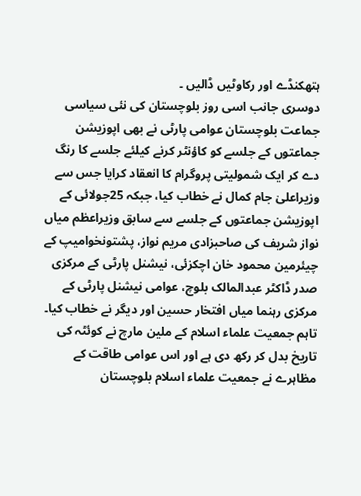ہتھکنڈے اور رکاوٹیں ڈالیں ۔
دوسری جانب اسی روز بلوچستان کی نئی سیاسی جماعت بلوچستان عوامی پارٹی نے بھی اپوزیشن جماعتوں کے جلسے کو کاؤنٹر کرنے کیلئے جلسے کا رنگ دے کر ایک شمولیتی پروگرام کا انعقاد کرایا جس سے وزیراعلیٰ جام کمال نے خطاب کیا، جبکہ 25جولائی کے اپوزیشن جماعتوں کے جلسے سے سابق وزیراعظم میاں نواز شریف کی صاحبزادی مریم نواز، پشتونخوامیپ کے چیئرمین محمود خان اچکزئی، نیشنل پارٹی کے مرکزی صدر ڈاکٹر عبدالمالک بلوچ، عوامی نیشنل پارٹی کے مرکزی رہنما میاں افتخار حسین اور دیگر نے خطاب کیا۔
تاہم جمعیت علماء اسلام کے ملین مارچ نے کوئٹہ کی تاریخ بدل کر رکھ دی ہے اور اس عوامی طاقت کے مظاہرے نے جمعیت علماء اسلام بلوچستان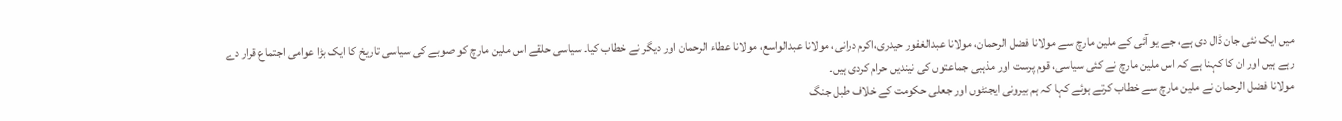میں ایک نئی جان ڈال دی ہے، جے یو آئی کے ملین مارچ سے مولانا فضل الرحمان، مولانا عبدالغفور حیدری،اکرم درانی، مولانا عبدالواسع، مولانا عطاء الرحمان اور دیگر نے خطاب کیا۔ سیاسی حلقے اس ملین مارچ کو صوبے کی سیاسی تاریخ کا ایک بڑا عوامی اجتماع قرار دے رہے ہیں اور ان کا کہنا ہے کہ اس ملین مارچ نے کئی سیاسی، قوم پرست اور مذہبی جماعتوں کی نیندیں حرام کردی ہیں۔
مولانا فضل الرحمان نے ملین مارچ سے خطاب کرتے ہوئے کہا کہ ہم بیرونی ایجنٹوں اور جعلی حکومت کے خلاف طبل جنگ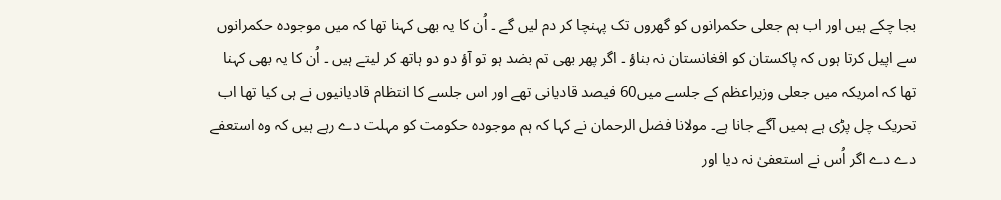بجا چکے ہیں اور اب ہم جعلی حکمرانوں کو گھروں تک پہنچا کر دم لیں گے ۔ اُن کا یہ بھی کہنا تھا کہ میں موجودہ حکمرانوں سے اپیل کرتا ہوں کہ پاکستان کو افغانستان نہ بناؤ ۔ اگر پھر بھی تم بضد ہو تو آؤ دو دو ہاتھ کر لیتے ہیں ۔ اُن کا یہ بھی کہنا تھا کہ امریکہ میں جعلی وزیراعظم کے جلسے میں60 فیصد قادیانی تھے اور اس جلسے کا انتظام قادیانیوں نے ہی کیا تھا اب تحریک چل پڑی ہے ہمیں آگے جانا ہے۔ مولانا فضل الرحمان نے کہا کہ ہم موجودہ حکومت کو مہلت دے رہے ہیں کہ وہ استعفے دے دے اگر اُس نے استعفیٰ نہ دیا اور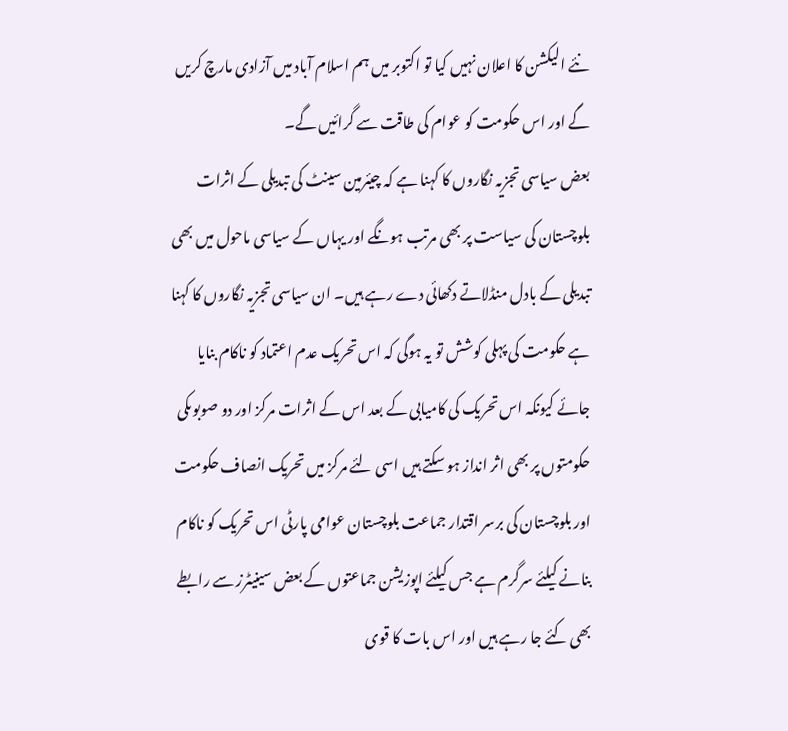نئے الیکشن کا اعلان نہیں کیا تو اکتوبر میں ہم اسلام آباد میں آزادی مارچ کریں گے اور اس حکومت کو عوام کی طاقت سے گرائیں گے۔
بعض سیاسی تجزیہ نگاروں کا کہنا ہے کہ چیئرمین سینٹ کی تبدیلی کے اثرات بلوچستان کی سیاست پر بھی مرتب ہونگے اور یہاں کے سیاسی ماحول میں بھی تبدیلی کے بادل منڈلاتے دکھائی دے رہے ہیں۔ ان سیاسی تجزیہ نگاروں کا کہنا ہے حکومت کی پہلی کوشش تو یہ ہوگی کہ اس تحریک عدم اعتماد کو ناکام بنایا جائے کیونکہ اس تحریک کی کامیابی کے بعد اس کے اثرات مرکز اور دو صوبوںکی حکومتوں پر بھی اثر انداز ہو سکتے ہیں اسی لئے مرکز میں تحریک انصاف حکومت اور بلوچستان کی برسر اقتدار جماعت بلوچستان عوامی پارٹی اس تحریک کو ناکام بنانے کیلئے سرگرم ہے جس کیلئے اپوزیشن جماعتوں کے بعض سینیٹرز سے رابطے بھی کئے جا رہے ہیں اور اس بات کا قوی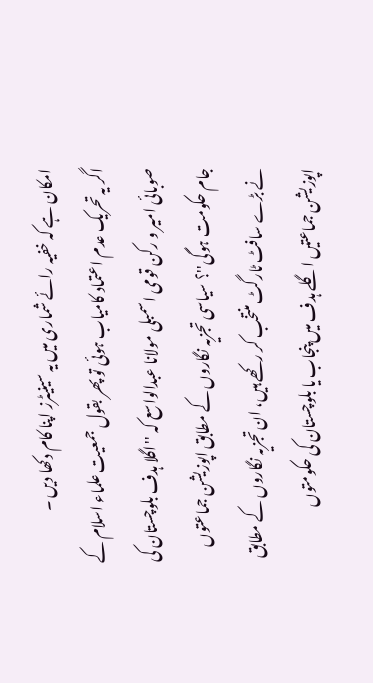امکان ہے کہ خفیہ رائے شماری میں یہ سینیٹرز اپنا کام دکھا دیں ۔
اگر یہ تحریک عدم اعتماد کامیاب ہوئی تو پھر بقول جمعیت علماء اسلام کے صوبائی امیر و رکن قومی اسمبلی مولانا عبدالواسع کہ ''اگلا ہدف بلوچستان کی جام حکومت ہوگی''؟ سیاسی تجزیہ نگاروں کے مطابق اپوزیشن جماعتوں نے بڑے سافٹ ٹارگٹ منتخب کر رکھے ہیں، ان تجزیہ نگاروں کے مطابق اپوزیشن جماعتیں اگلے ہدف میں پنجاب یا بلوچستان کی حکومتوں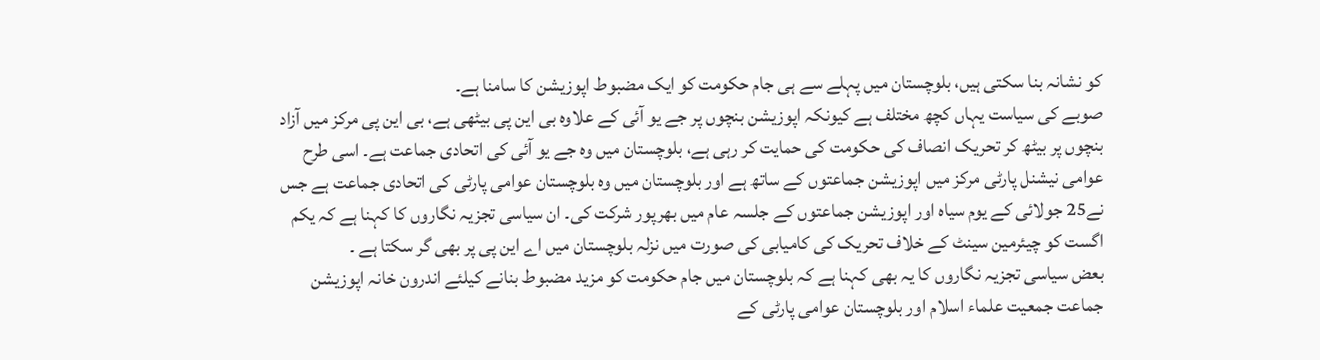کو نشانہ بنا سکتی ہیں، بلوچستان میں پہلے سے ہی جام حکومت کو ایک مضبوط اپوزیشن کا سامنا ہے۔
صوبے کی سیاست یہاں کچھ مختلف ہے کیونکہ اپوزیشن بنچوں پر جے یو آئی کے علاوہ بی این پی بیٹھی ہے، بی این پی مرکز میں آزاد بنچوں پر بیٹھ کر تحریک انصاف کی حکومت کی حمایت کر رہی ہے، بلوچستان میں وہ جے یو آئی کی اتحادی جماعت ہے۔ اسی طرح عوامی نیشنل پارٹی مرکز میں اپوزیشن جماعتوں کے ساتھ ہے اور بلوچستان میں وہ بلوچستان عوامی پارٹی کی اتحادی جماعت ہے جس نے25 جولائی کے یوم سیاہ اور اپوزیشن جماعتوں کے جلسہ عام میں بھرپور شرکت کی۔ ان سیاسی تجزیہ نگاروں کا کہنا ہے کہ یکم اگست کو چیئرمین سینٹ کے خلاف تحریک کی کامیابی کی صورت میں نزلہ بلوچستان میں اے این پی پر بھی گر سکتا ہے ۔
بعض سیاسی تجزیہ نگاروں کا یہ بھی کہنا ہے کہ بلوچستان میں جام حکومت کو مزید مضبوط بنانے کیلئے اندرون خانہ اپوزیشن جماعت جمعیت علماء اسلام اور بلوچستان عوامی پارٹی کے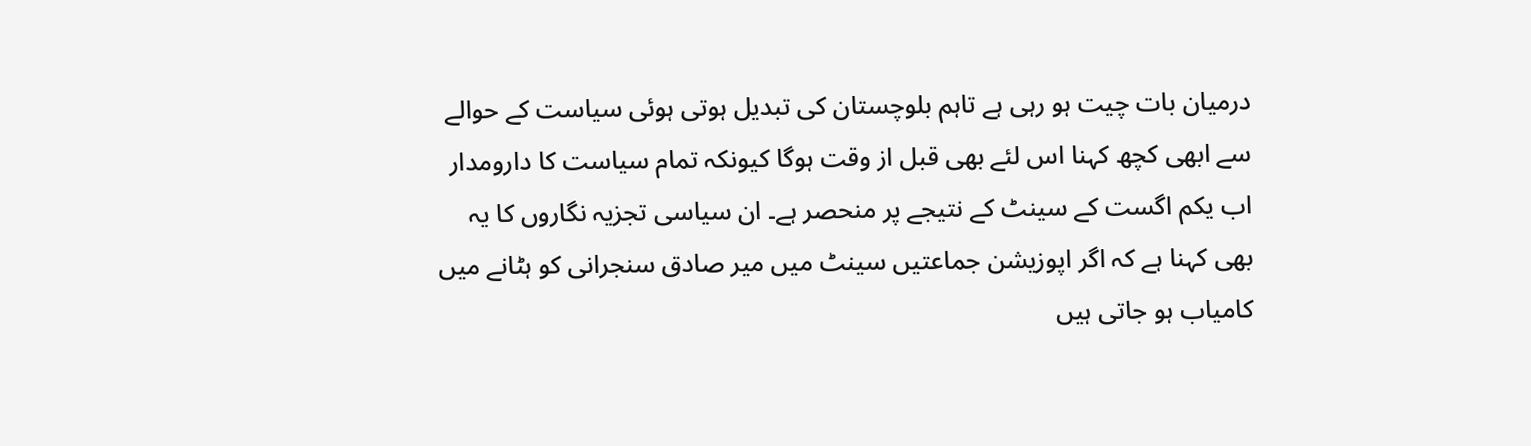درمیان بات چیت ہو رہی ہے تاہم بلوچستان کی تبدیل ہوتی ہوئی سیاست کے حوالے سے ابھی کچھ کہنا اس لئے بھی قبل از وقت ہوگا کیونکہ تمام سیاست کا دارومدار اب یکم اگست کے سینٹ کے نتیجے پر منحصر ہے۔ ان سیاسی تجزیہ نگاروں کا یہ بھی کہنا ہے کہ اگر اپوزیشن جماعتیں سینٹ میں میر صادق سنجرانی کو ہٹانے میں کامیاب ہو جاتی ہیں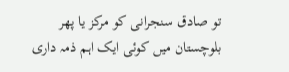تو صادق سنجرانی کو مرکز یا پھر بلوچستان میں کوئی ایک اہم ذمہ داری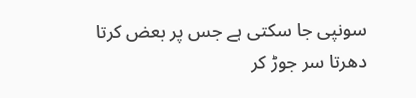سونپی جا سکتی ہے جس پر بعض کرتا دھرتا سر جوڑ کر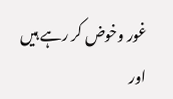غور وخوض کر رہے ہیں اور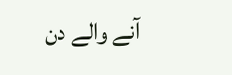آنے والے دن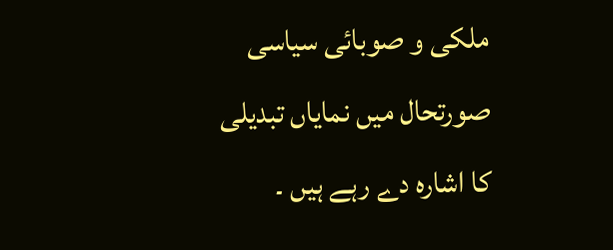ملکی و صوبائی سیاسی صورتحال میں نمایاں تبدیلی کا اشارہ دے رہے ہیں ۔